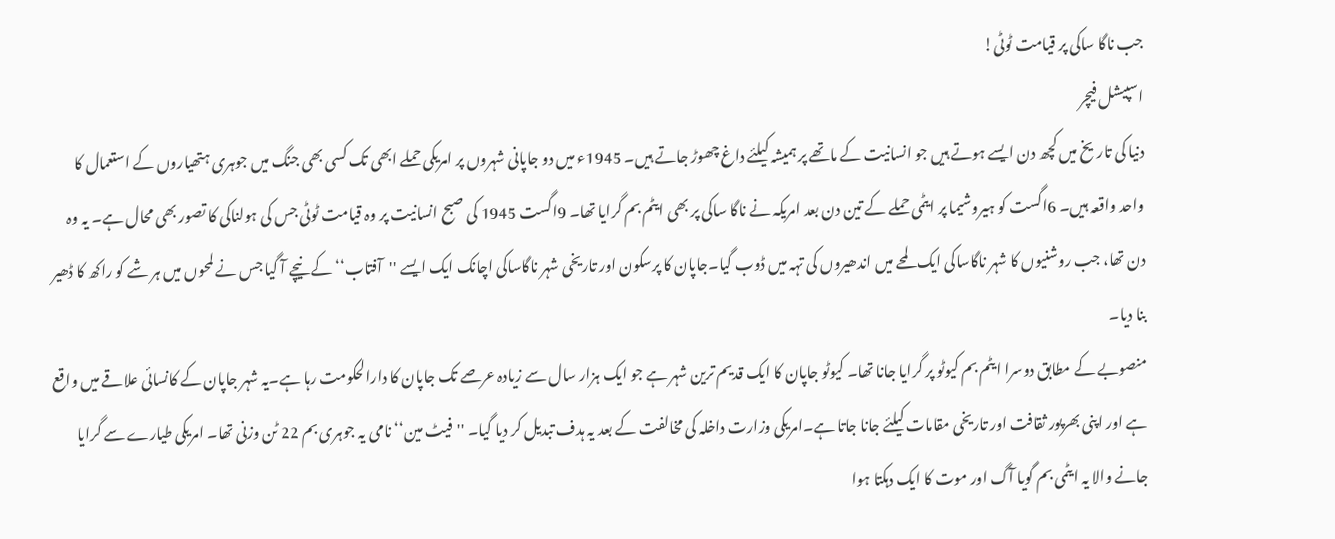جب ناگا ساکی پر قیامت ٹوٹی!
اسپیشل فیچر
دنیا کی تاریخ میں کچھ دن ایسے ہوتے ہیں جو انسانیت کے ماتھے پر ہمیشہ کیلئے داغ چھوڑ جاتے ہیں۔ 1945ء میں دو جاپانی شہروں پر امریکی حملے ابھی تک کسی بھی جنگ میں جوہری ہتھیاروں کے استعمال کا واحد واقعہ ہیں۔ 6اگست کو ہیروشیما پر ایٹمی حملے کے تین دن بعد امریکہ نے ناگا ساکی پر بھی ایٹم بم گرایا تھا۔ 9اگست 1945 کی صبح انسانیت پر وہ قیامت ٹوٹی جس کی ہولناکی کا تصور بھی محال ہے۔ یہ وہ دن تھا، جب روشنیوں کا شہر ناگاساکی ایک لمحے میں اندھیروں کی تہہ میں ڈوب گیا۔جاپان کا پرسکون اور تاریخی شہر ناگاساکی اچانک ایک ایسے ''آفتاب‘‘ کے نیچے آ گیا جس نے لمحوں میں ہر شے کو راکھ کا ڈھیر بنا دیا۔
منصوبے کے مطابق دوسرا ایٹم بم کیوٹو پر گرایا جانا تھا۔ کیوٹو جاپان کا ایک قدیم ترین شہر ہے جو ایک ہزار سال سے زیادہ عرصے تک جاپان کا دارالحکومت رہا ہے۔یہ شہر جاپان کے کانسائی علاقے میں واقع ہے اور اپنی بھرپور ثقافت اور تاریخی مقامات کیلئے جانا جاتا ہے۔امریکی وزارت داخلہ کی مخالفت کے بعد یہ ہدف تبدیل کر دیا گیا۔ ''فیٹ مین‘‘ نامی یہ جوہری بم 22 ٹن وزنی تھا۔ امریکی طیارے سے گرایا جانے والا یہ ایٹمی بم گویا آگ اور موت کا ایک دہکتا ہوا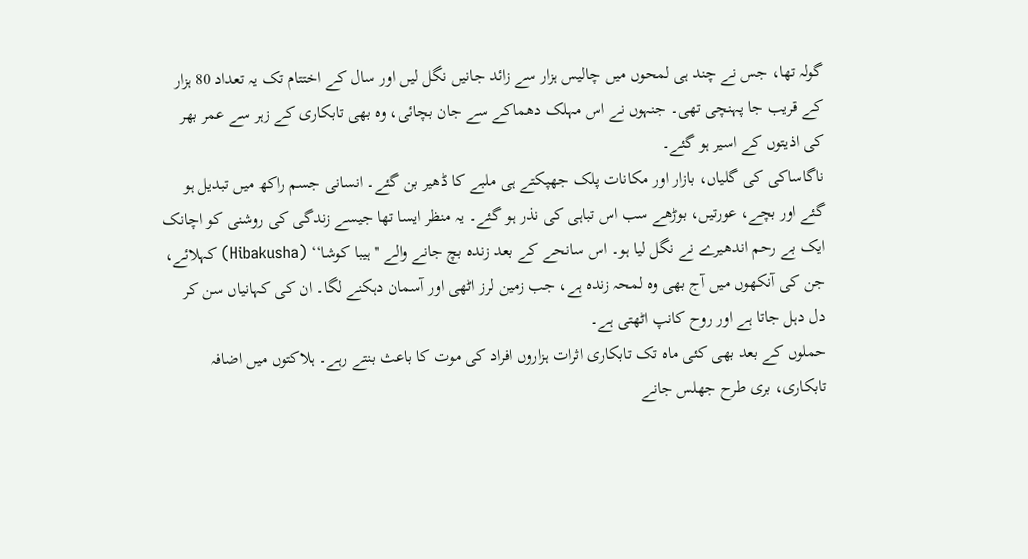گولہ تھا، جس نے چند ہی لمحوں میں چالیس ہزار سے زائد جانیں نگل لیں اور سال کے اختتام تک یہ تعداد 80 ہزار کے قریب جا پہنچی تھی۔ جنہوں نے اس مہلک دھماکے سے جان بچائی، وہ بھی تابکاری کے زہر سے عمر بھر کی اذیتوں کے اسیر ہو گئے۔
ناگاساکی کی گلیاں، بازار اور مکانات پلک جھپکتے ہی ملبے کا ڈھیر بن گئے۔ انسانی جسم راکھ میں تبدیل ہو گئے اور بچے، عورتیں، بوڑھے سب اس تباہی کی نذر ہو گئے۔ یہ منظر ایسا تھا جیسے زندگی کی روشنی کو اچانک ایک بے رحم اندھیرے نے نگل لیا ہو۔ اس سانحے کے بعد زندہ بچ جانے والے ''ہیبا کوشا‘‘ (Hibakusha) کہلائے، جن کی آنکھوں میں آج بھی وہ لمحہ زندہ ہے، جب زمین لرز اٹھی اور آسمان دہکنے لگا۔ ان کی کہانیاں سن کر دل دہل جاتا ہے اور روح کانپ اٹھتی ہے۔
حملوں کے بعد بھی کئی ماہ تک تابکاری اثرات ہزاروں افراد کی موت کا باعث بنتے رہے۔ ہلاکتوں میں اضافہ تابکاری، بری طرح جھلس جانے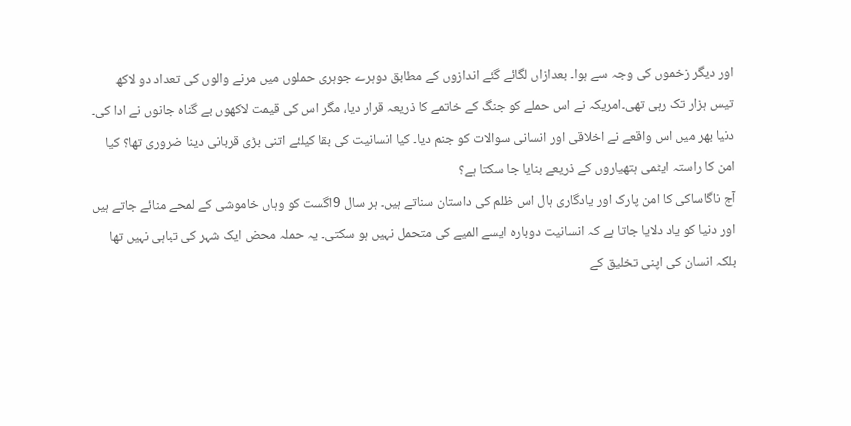اور دیگر زخموں کی وجہ سے ہوا۔ بعدازاں لگائے گئے اندازوں کے مطابق دوہرے جوہری حملوں میں مرنے والوں کی تعداد دو لاکھ تیس ہزار تک رہی تھی۔امریکہ نے اس حملے کو جنگ کے خاتمے کا ذریعہ قرار دیا، مگر اس کی قیمت لاکھوں بے گناہ جانوں نے ادا کی۔ دنیا بھر میں اس واقعے نے اخلاقی اور انسانی سوالات کو جنم دیا۔ کیا انسانیت کی بقا کیلئے اتنی بڑی قربانی دینا ضروری تھا؟ کیا امن کا راستہ ایٹمی ہتھیاروں کے ذریعے بنایا جا سکتا ہے؟
آج ناگاساکی کا امن پارک اور یادگاری ہال اس ظلم کی داستان سناتے ہیں۔ ہر سال 9اگست کو وہاں خاموشی کے لمحے منائے جاتے ہیں اور دنیا کو یاد دلایا جاتا ہے کہ انسانیت دوبارہ ایسے المیے کی متحمل نہیں ہو سکتی۔ یہ حملہ محض ایک شہر کی تباہی نہیں تھا بلکہ انسان کی اپنی تخلیق کے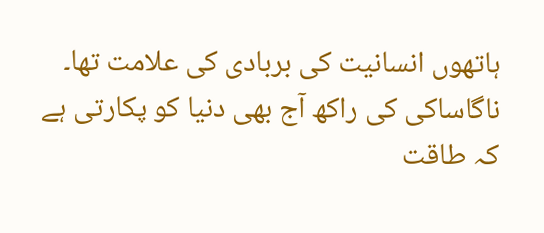ہاتھوں انسانیت کی بربادی کی علامت تھا۔
ناگاساکی کی راکھ آج بھی دنیا کو پکارتی ہے کہ طاقت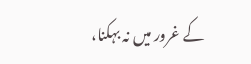کے غرور میں نہ بہکنا،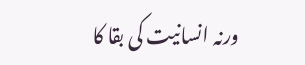ورنہ انسانیت کی بقا کا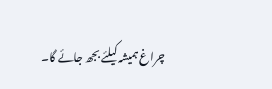چراغ ہمیشہ کیلئے بجھ جائے گا۔